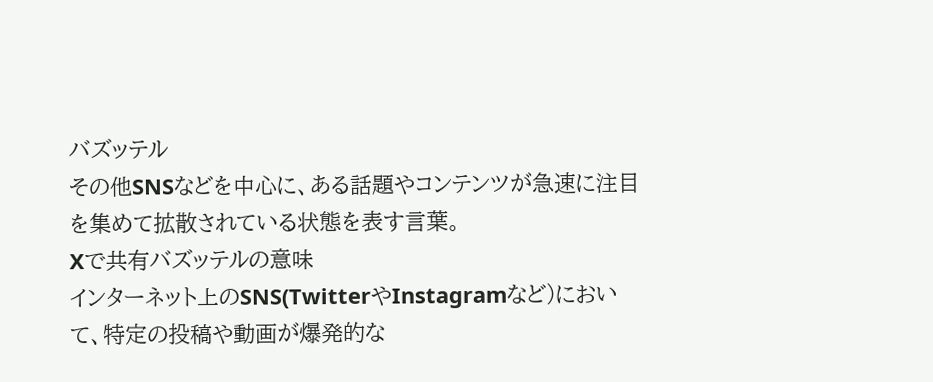バズッテル
その他SNSなどを中心に、ある話題やコンテンツが急速に注目を集めて拡散されている状態を表す言葉。
Xで共有バズッテルの意味
インターネット上のSNS(TwitterやInstagramなど)において、特定の投稿や動画が爆発的な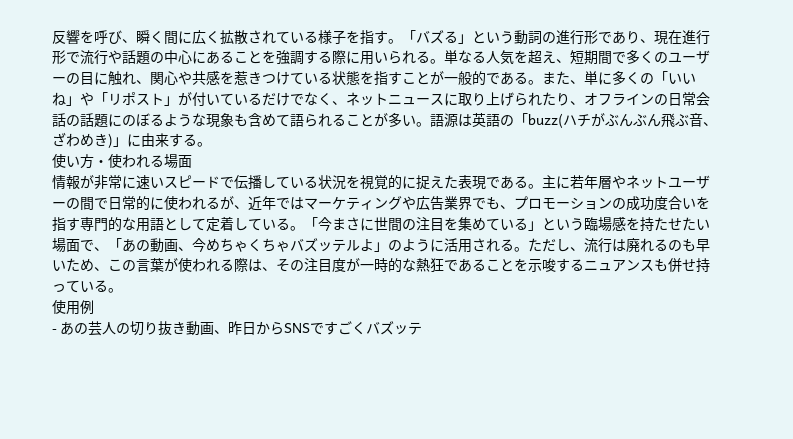反響を呼び、瞬く間に広く拡散されている様子を指す。「バズる」という動詞の進行形であり、現在進行形で流行や話題の中心にあることを強調する際に用いられる。単なる人気を超え、短期間で多くのユーザーの目に触れ、関心や共感を惹きつけている状態を指すことが一般的である。また、単に多くの「いいね」や「リポスト」が付いているだけでなく、ネットニュースに取り上げられたり、オフラインの日常会話の話題にのぼるような現象も含めて語られることが多い。語源は英語の「buzz(ハチがぶんぶん飛ぶ音、ざわめき)」に由来する。
使い方・使われる場面
情報が非常に速いスピードで伝播している状況を視覚的に捉えた表現である。主に若年層やネットユーザーの間で日常的に使われるが、近年ではマーケティングや広告業界でも、プロモーションの成功度合いを指す専門的な用語として定着している。「今まさに世間の注目を集めている」という臨場感を持たせたい場面で、「あの動画、今めちゃくちゃバズッテルよ」のように活用される。ただし、流行は廃れるのも早いため、この言葉が使われる際は、その注目度が一時的な熱狂であることを示唆するニュアンスも併せ持っている。
使用例
- あの芸人の切り抜き動画、昨日からSNSですごくバズッテ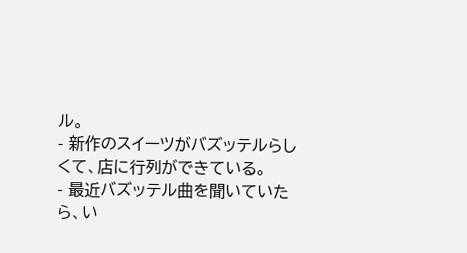ル。
- 新作のスイーツがバズッテルらしくて、店に行列ができている。
- 最近バズッテル曲を聞いていたら、い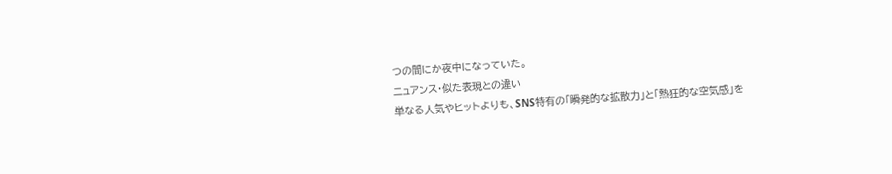つの間にか夜中になっていた。
ニュアンス・似た表現との違い
単なる人気やヒットよりも、SNS特有の「瞬発的な拡散力」と「熱狂的な空気感」を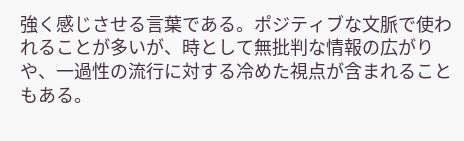強く感じさせる言葉である。ポジティブな文脈で使われることが多いが、時として無批判な情報の広がりや、一過性の流行に対する冷めた視点が含まれることもある。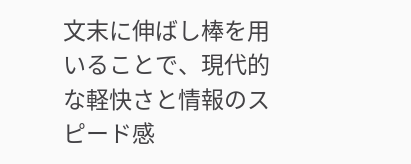文末に伸ばし棒を用いることで、現代的な軽快さと情報のスピード感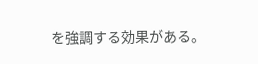を強調する効果がある。